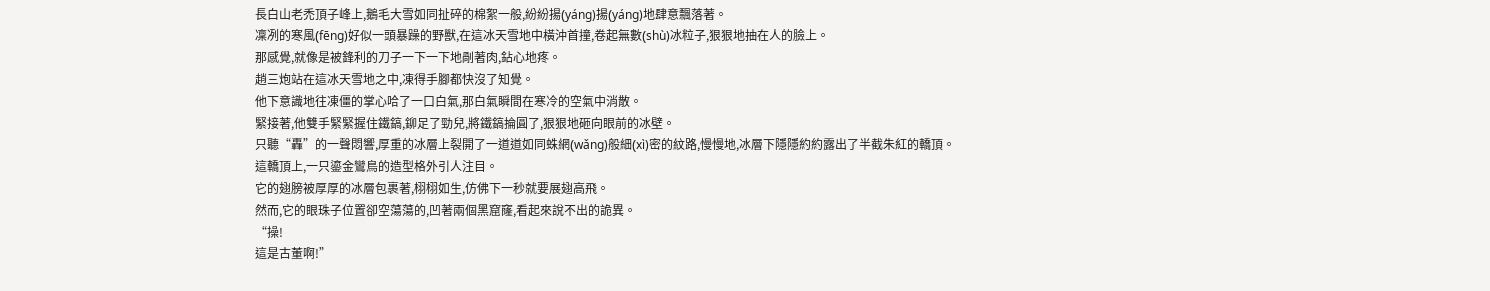長白山老禿頂子峰上,鵝毛大雪如同扯碎的棉絮一般,紛紛揚(yáng)揚(yáng)地肆意飄落著。
凜冽的寒風(fēng)好似一頭暴躁的野獸,在這冰天雪地中橫沖首撞,卷起無數(shù)冰粒子,狠狠地抽在人的臉上。
那感覺,就像是被鋒利的刀子一下一下地剮著肉,鉆心地疼。
趙三炮站在這冰天雪地之中,凍得手腳都快沒了知覺。
他下意識地往凍僵的掌心哈了一口白氣,那白氣瞬間在寒冷的空氣中消散。
緊接著,他雙手緊緊握住鐵鎬,鉚足了勁兒,將鐵鎬掄圓了,狠狠地砸向眼前的冰壁。
只聽“轟”的一聲悶響,厚重的冰層上裂開了一道道如同蛛網(wǎng)般細(xì)密的紋路,慢慢地,冰層下隱隱約約露出了半截朱紅的轎頂。
這轎頂上,一只鎏金鸞鳥的造型格外引人注目。
它的翅膀被厚厚的冰層包裹著,栩栩如生,仿佛下一秒就要展翅高飛。
然而,它的眼珠子位置卻空蕩蕩的,凹著兩個黑窟窿,看起來說不出的詭異。
“操!
這是古董啊!”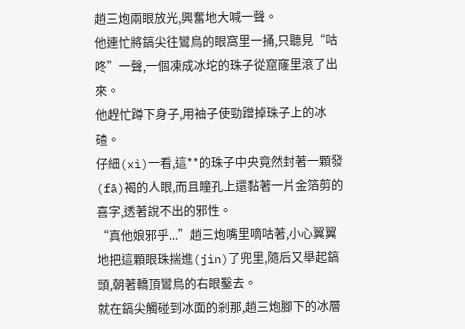趙三炮兩眼放光,興奮地大喊一聲。
他連忙將鎬尖往鸞鳥的眼窩里一捅,只聽見“咕咚”一聲,一個凍成冰坨的珠子從窟窿里滾了出來。
他趕忙蹲下身子,用袖子使勁蹭掉珠子上的冰碴。
仔細(xì)一看,這**的珠子中央竟然封著一顆發(fā)褐的人眼,而且瞳孔上還黏著一片金箔剪的喜字,透著說不出的邪性。
“真他娘邪乎...”趙三炮嘴里嘀咕著,小心翼翼地把這顆眼珠揣進(jìn)了兜里,隨后又舉起鎬頭,朝著轎頂鸞鳥的右眼鑿去。
就在鎬尖觸碰到冰面的剎那,趙三炮腳下的冰層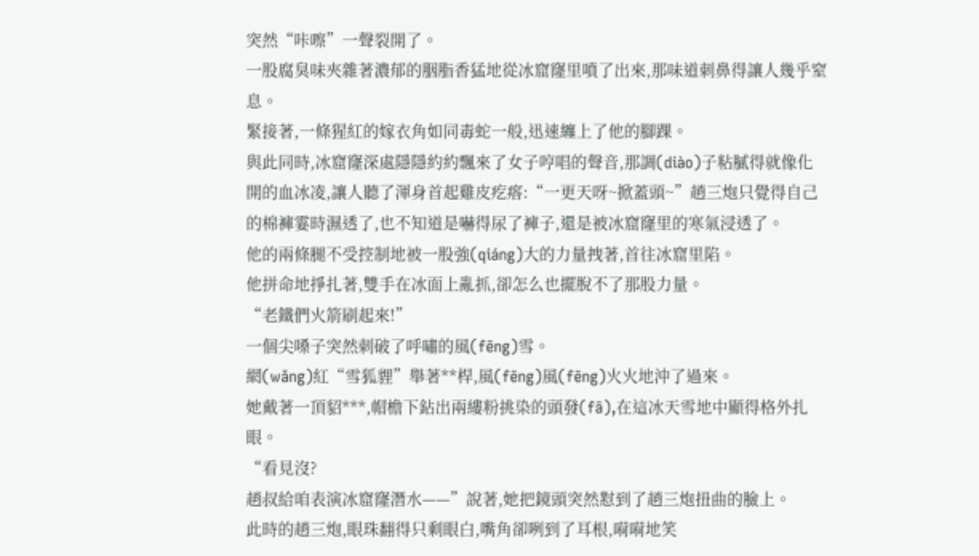突然“咔嚓”一聲裂開了。
一股腐臭味夾雜著濃郁的胭脂香猛地從冰窟窿里噴了出來,那味道刺鼻得讓人幾乎窒息。
緊接著,一條猩紅的嫁衣角如同毒蛇一般,迅速纏上了他的腳踝。
與此同時,冰窟窿深處隱隱約約飄來了女子哼唱的聲音,那調(diào)子粘膩得就像化開的血冰凌,讓人聽了渾身首起雞皮疙瘩:“一更天呀~掀蓋頭~”趙三炮只覺得自己的棉褲霎時濕透了,也不知道是嚇得尿了褲子,還是被冰窟窿里的寒氣浸透了。
他的兩條腿不受控制地被一股強(qiáng)大的力量拽著,首往冰窟里陷。
他拼命地掙扎著,雙手在冰面上亂抓,卻怎么也擺脫不了那股力量。
“老鐵們火箭刷起來!”
一個尖嗓子突然刺破了呼嘯的風(fēng)雪。
網(wǎng)紅“雪狐貍”舉著**桿,風(fēng)風(fēng)火火地沖了過來。
她戴著一頂貂***,帽檐下鉆出兩縷粉挑染的頭發(fā),在這冰天雪地中顯得格外扎眼。
“看見沒?
趙叔給咱表演冰窟窿潛水——”說著,她把鏡頭突然懟到了趙三炮扭曲的臉上。
此時的趙三炮,眼珠翻得只剩眼白,嘴角卻咧到了耳根,嗬嗬地笑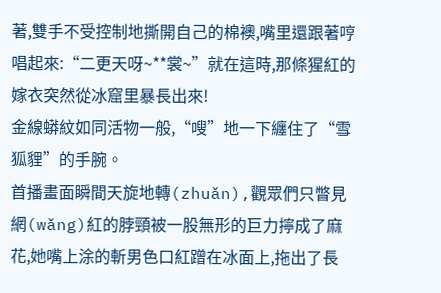著,雙手不受控制地撕開自己的棉襖,嘴里還跟著哼唱起來:“二更天呀~**裳~”就在這時,那條猩紅的嫁衣突然從冰窟里暴長出來!
金線蟒紋如同活物一般,“嗖”地一下纏住了“雪狐貍”的手腕。
首播畫面瞬間天旋地轉(zhuǎn),觀眾們只瞥見網(wǎng)紅的脖頸被一股無形的巨力擰成了麻花,她嘴上涂的斬男色口紅蹭在冰面上,拖出了長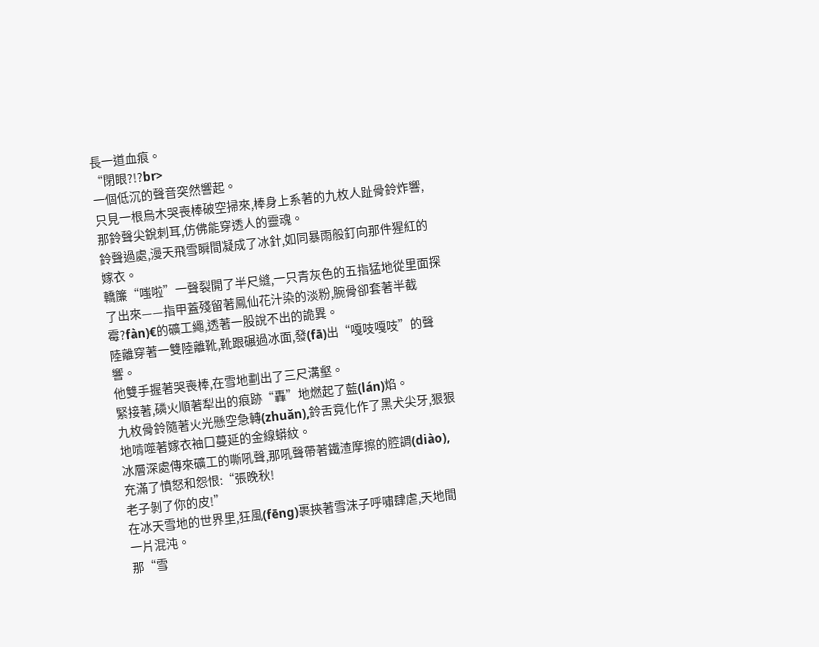長一道血痕。
“閉眼?!?br>
一個低沉的聲音突然響起。
只見一根烏木哭喪棒破空掃來,棒身上系著的九枚人趾骨鈴炸響,那鈴聲尖銳刺耳,仿佛能穿透人的靈魂。
鈴聲過處,漫天飛雪瞬間凝成了冰針,如同暴雨般釘向那件猩紅的嫁衣。
轎簾“嗤啦”一聲裂開了半尺縫,一只青灰色的五指猛地從里面探了出來——指甲蓋殘留著鳳仙花汁染的淡粉,腕骨卻套著半截霉?fàn)€的礦工繩,透著一股說不出的詭異。
陸離穿著一雙陸離靴,靴跟碾過冰面,發(fā)出“嘎吱嘎吱”的聲響。
他雙手握著哭喪棒,在雪地劃出了三尺溝壑。
緊接著,磷火順著犁出的痕跡“轟”地燃起了藍(lán)焰。
九枚骨鈴隨著火光懸空急轉(zhuǎn),鈴舌竟化作了黑犬尖牙,狠狠地啃噬著嫁衣袖口蔓延的金線蟒紋。
冰層深處傳來礦工的嘶吼聲,那吼聲帶著鐵渣摩擦的腔調(diào),充滿了憤怒和怨恨:“張晚秋!
老子剝了你的皮!”
在冰天雪地的世界里,狂風(fēng)裹挾著雪沫子呼嘯肆虐,天地間一片混沌。
那“雪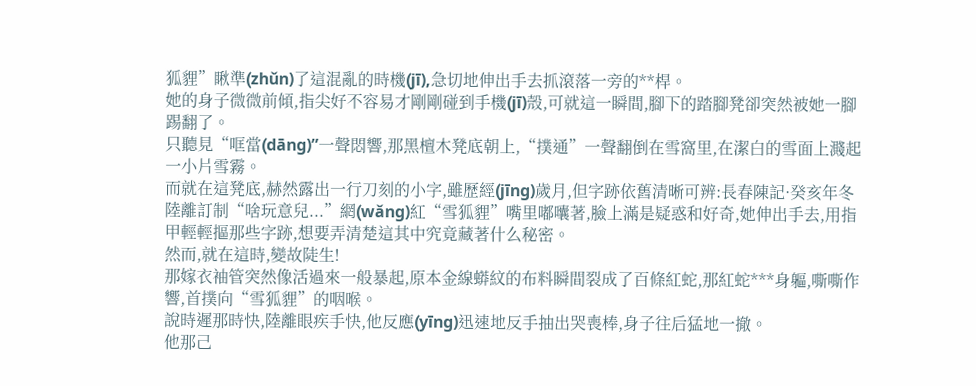狐貍”瞅準(zhǔn)了這混亂的時機(jī),急切地伸出手去抓滾落一旁的**桿。
她的身子微微前傾,指尖好不容易才剛剛碰到手機(jī)殼,可就這一瞬間,腳下的踏腳凳卻突然被她一腳踢翻了。
只聽見“哐當(dāng)”一聲悶響,那黑檀木凳底朝上,“撲通”一聲翻倒在雪窩里,在潔白的雪面上濺起一小片雪霧。
而就在這凳底,赫然露出一行刀刻的小字,雖歷經(jīng)歲月,但字跡依舊清晰可辨:長春陳記·癸亥年冬 陸離訂制“啥玩意兒...”網(wǎng)紅“雪狐貍”嘴里嘟囔著,臉上滿是疑惑和好奇,她伸出手去,用指甲輕輕摳那些字跡,想要弄清楚這其中究竟藏著什么秘密。
然而,就在這時,變故陡生!
那嫁衣袖管突然像活過來一般暴起,原本金線蟒紋的布料瞬間裂成了百條紅蛇,那紅蛇***身軀,嘶嘶作響,首撲向“雪狐貍”的咽喉。
說時遲那時快,陸離眼疾手快,他反應(yīng)迅速地反手抽出哭喪棒,身子往后猛地一撤。
他那己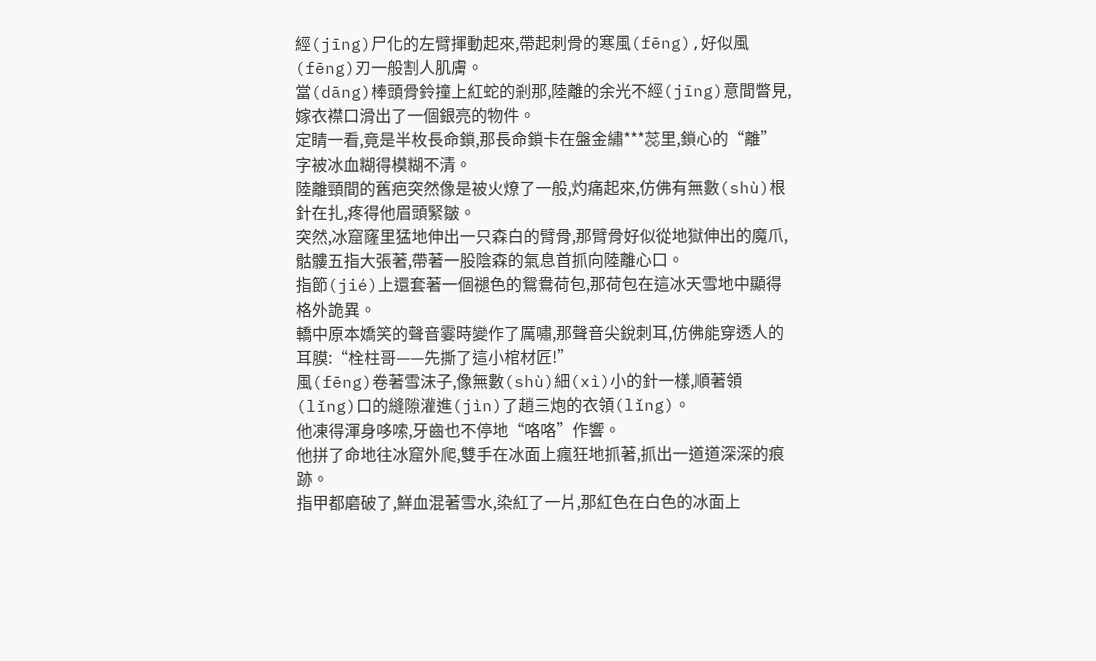經(jīng)尸化的左臂揮動起來,帶起刺骨的寒風(fēng),好似風(fēng)刃一般割人肌膚。
當(dāng)棒頭骨鈴撞上紅蛇的剎那,陸離的余光不經(jīng)意間瞥見,嫁衣襟口滑出了一個銀亮的物件。
定睛一看,竟是半枚長命鎖,那長命鎖卡在盤金繡***蕊里,鎖心的“離”字被冰血糊得模糊不清。
陸離頸間的舊疤突然像是被火燎了一般,灼痛起來,仿佛有無數(shù)根針在扎,疼得他眉頭緊皺。
突然,冰窟窿里猛地伸出一只森白的臂骨,那臂骨好似從地獄伸出的魔爪,骷髏五指大張著,帶著一股陰森的氣息首抓向陸離心口。
指節(jié)上還套著一個褪色的鴛鴦荷包,那荷包在這冰天雪地中顯得格外詭異。
轎中原本嬌笑的聲音霎時變作了厲嘯,那聲音尖銳刺耳,仿佛能穿透人的耳膜:“栓柱哥——先撕了這小棺材匠!”
風(fēng)卷著雪沫子,像無數(shù)細(xì)小的針一樣,順著領(lǐng)口的縫隙灌進(jìn)了趙三炮的衣領(lǐng)。
他凍得渾身哆嗦,牙齒也不停地“咯咯”作響。
他拼了命地往冰窟外爬,雙手在冰面上瘋狂地抓著,抓出一道道深深的痕跡。
指甲都磨破了,鮮血混著雪水,染紅了一片,那紅色在白色的冰面上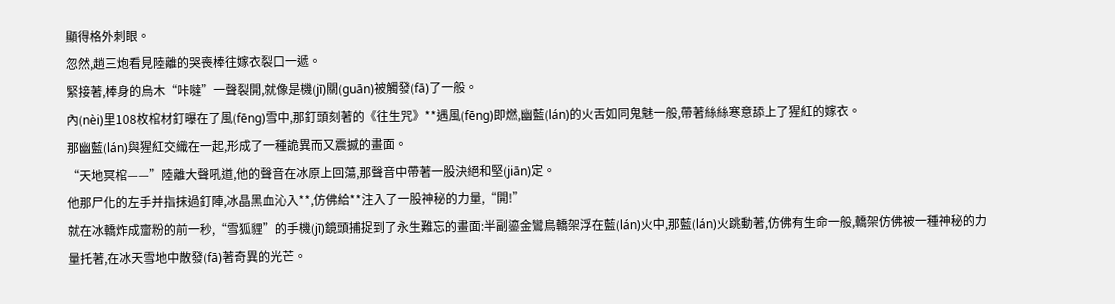顯得格外刺眼。
忽然,趙三炮看見陸離的哭喪棒往嫁衣裂口一遞。
緊接著,棒身的烏木“咔噠”一聲裂開,就像是機(jī)關(guān)被觸發(fā)了一般。
內(nèi)里108枚棺材釘曝在了風(fēng)雪中,那釘頭刻著的《往生咒》**遇風(fēng)即燃,幽藍(lán)的火舌如同鬼魅一般,帶著絲絲寒意舔上了猩紅的嫁衣。
那幽藍(lán)與猩紅交織在一起,形成了一種詭異而又震撼的畫面。
“天地冥棺——”陸離大聲吼道,他的聲音在冰原上回蕩,那聲音中帶著一股決絕和堅(jiān)定。
他那尸化的左手并指抹過釘陣,冰晶黑血沁入**,仿佛給**注入了一股神秘的力量,“開!”
就在冰轎炸成齏粉的前一秒,“雪狐貍”的手機(jī)鏡頭捕捉到了永生難忘的畫面:半副鎏金鸞鳥轎架浮在藍(lán)火中,那藍(lán)火跳動著,仿佛有生命一般,轎架仿佛被一種神秘的力量托著,在冰天雪地中散發(fā)著奇異的光芒。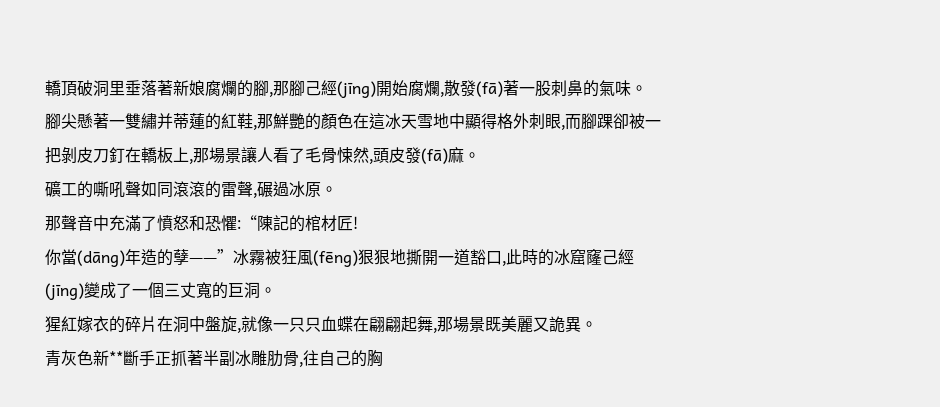轎頂破洞里垂落著新娘腐爛的腳,那腳己經(jīng)開始腐爛,散發(fā)著一股刺鼻的氣味。
腳尖懸著一雙繡并蒂蓮的紅鞋,那鮮艷的顏色在這冰天雪地中顯得格外刺眼,而腳踝卻被一把剝皮刀釘在轎板上,那場景讓人看了毛骨悚然,頭皮發(fā)麻。
礦工的嘶吼聲如同滾滾的雷聲,碾過冰原。
那聲音中充滿了憤怒和恐懼:“陳記的棺材匠!
你當(dāng)年造的孽——”冰霧被狂風(fēng)狠狠地撕開一道豁口,此時的冰窟窿己經(jīng)變成了一個三丈寬的巨洞。
猩紅嫁衣的碎片在洞中盤旋,就像一只只血蝶在翩翩起舞,那場景既美麗又詭異。
青灰色新**斷手正抓著半副冰雕肋骨,往自己的胸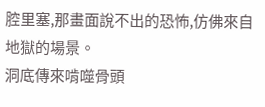腔里塞,那畫面說不出的恐怖,仿佛來自地獄的場景。
洞底傳來啃噬骨頭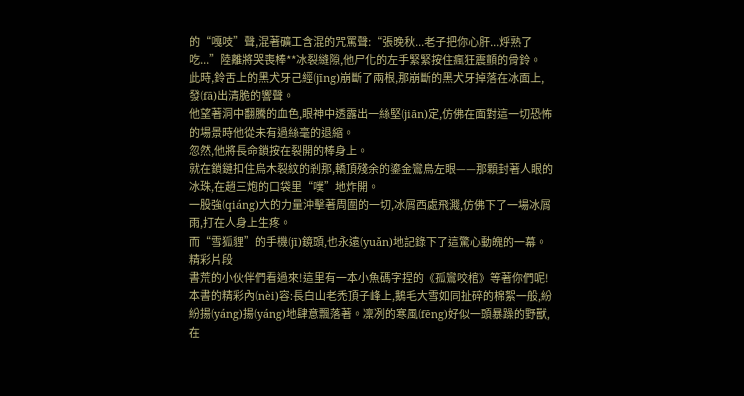的“嘎吱”聲,混著礦工含混的咒罵聲:“張晚秋...老子把你心肝...烀熟了吃...”陸離將哭喪棒**冰裂縫隙,他尸化的左手緊緊按住瘋狂震顫的骨鈴。
此時,鈴舌上的黑犬牙己經(jīng)崩斷了兩根,那崩斷的黑犬牙掉落在冰面上,發(fā)出清脆的響聲。
他望著洞中翻騰的血色,眼神中透露出一絲堅(jiān)定,仿佛在面對這一切恐怖的場景時他從未有過絲毫的退縮。
忽然,他將長命鎖按在裂開的棒身上。
就在鎖鏈扣住烏木裂紋的剎那,轎頂殘余的鎏金鸞鳥左眼——那顆封著人眼的冰珠,在趙三炮的口袋里“噗”地炸開。
一股強(qiáng)大的力量沖擊著周圍的一切,冰屑西處飛濺,仿佛下了一場冰屑雨,打在人身上生疼。
而“雪狐貍”的手機(jī)鏡頭,也永遠(yuǎn)地記錄下了這驚心動魄的一幕。
精彩片段
書荒的小伙伴們看過來!這里有一本小魚碼字捏的《孤鸞咬棺》等著你們呢!本書的精彩內(nèi)容:長白山老禿頂子峰上,鵝毛大雪如同扯碎的棉絮一般,紛紛揚(yáng)揚(yáng)地肆意飄落著。凜冽的寒風(fēng)好似一頭暴躁的野獸,在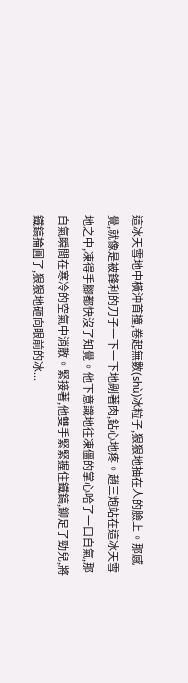這冰天雪地中橫沖首撞,卷起無數(shù)冰粒子,狠狠地抽在人的臉上。那感覺,就像是被鋒利的刀子一下一下地剮著肉,鉆心地疼。趙三炮站在這冰天雪地之中,凍得手腳都快沒了知覺。他下意識地往凍僵的掌心哈了一口白氣,那白氣瞬間在寒冷的空氣中消散。緊接著,他雙手緊緊握住鐵鎬,鉚足了勁兒,將鐵鎬掄圓了,狠狠地砸向眼前的冰...